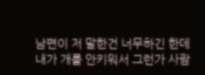남편이 저 말한건 너무하긴 한데
내가 개를 안키워서 그런가 사람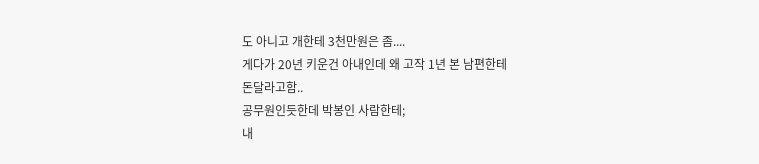도 아니고 개한테 3천만원은 좀....
게다가 20년 키운건 아내인데 왜 고작 1년 본 남편한테
돈달라고함..
공무원인듯한데 박봉인 사람한테;
내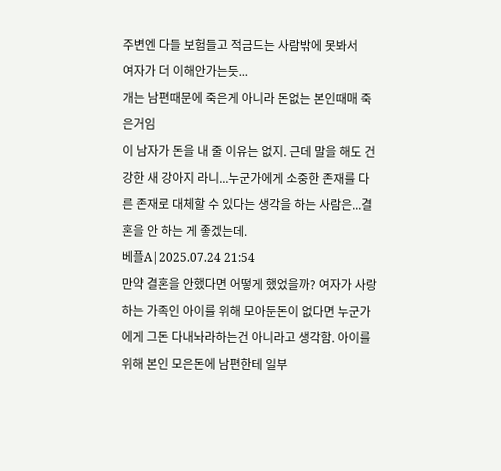주변엔 다들 보험들고 적금드는 사람밖에 못봐서
여자가 더 이해안가는듯...
개는 남편때문에 죽은게 아니라 돈없는 본인때매 죽은거임
이 남자가 돈을 내 줄 이유는 없지. 근데 말을 해도 건강한 새 강아지 라니...누군가에게 소중한 존재를 다른 존재로 대체할 수 있다는 생각을 하는 사람은...결혼을 안 하는 게 좋겠는데.
베플A|2025.07.24 21:54
만약 결혼을 안했다면 어떻게 했었을까? 여자가 사랑하는 가족인 아이를 위해 모아둔돈이 없다면 누군가에게 그돈 다내놔라하는건 아니라고 생각함. 아이를 위해 본인 모은돈에 남편한테 일부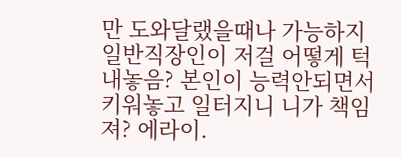만 도와달랬을때나 가능하지 일반직장인이 저걸 어떻게 턱내놓음? 본인이 능력안되면서 키워놓고 일터지니 니가 책임져? 에라이.